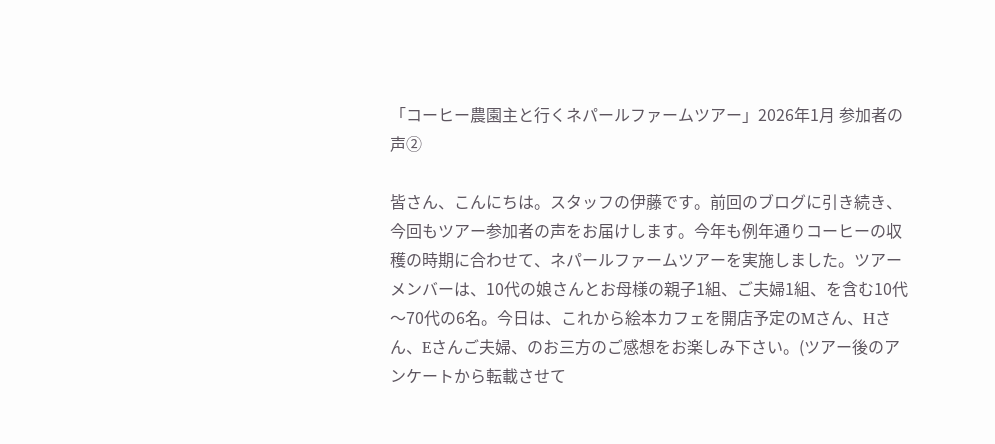「コーヒー農園主と行くネパールファームツアー」2026年1月 参加者の声②

皆さん、こんにちは。スタッフの伊藤です。前回のブログに引き続き、今回もツアー参加者の声をお届けします。今年も例年通りコーヒーの収穫の時期に合わせて、ネパールファームツアーを実施しました。ツアーメンバーは、10代の娘さんとお母様の親子1組、ご夫婦1組、を含む10代〜70代の6名。今日は、これから絵本カフェを開店予定のMさん、Hさん、Eさんご夫婦、のお三方のご感想をお楽しみ下さい。(ツアー後のアンケートから転載させて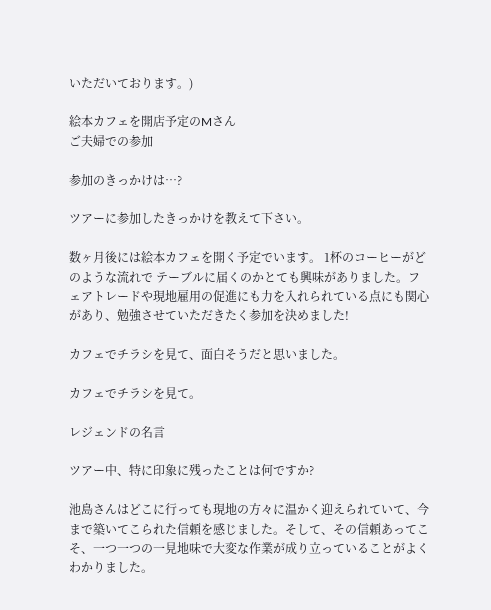いただいております。)

絵本カフェを開店予定のMさん
ご夫婦での参加

参加のきっかけは…?

ツアーに参加したきっかけを教えて下さい。

数ヶ月後には絵本カフェを開く予定でいます。 1杯のコーヒーがどのような流れで テーブルに届くのかとても興味がありました。フェアトレードや現地雇用の促進にも力を入れられている点にも関心があり、勉強させていただきたく参加を決めました!

カフェでチラシを見て、面白そうだと思いました。

カフェでチラシを見て。

レジェンドの名言

ツアー中、特に印象に残ったことは何ですか?

池島さんはどこに行っても現地の方々に温かく迎えられていて、今まで築いてこられた信頼を感じました。そして、その信頼あってこそ、一つ一つの一見地味で大変な作業が成り立っていることがよくわかりました。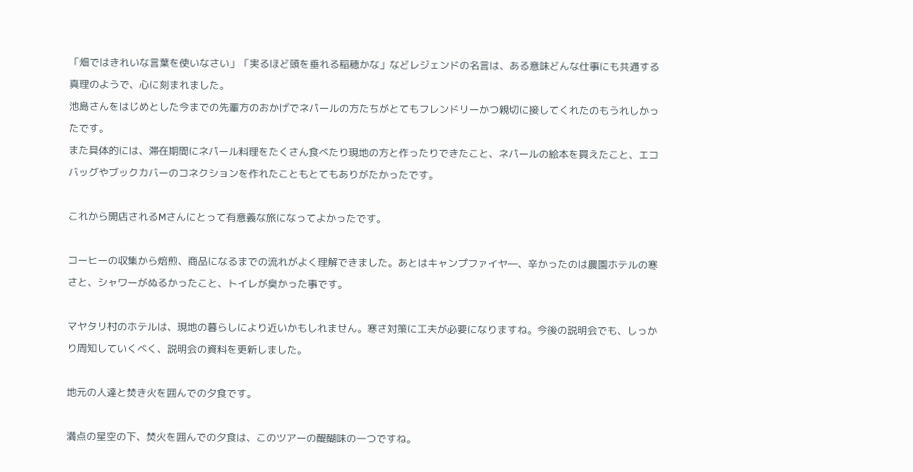「畑ではきれいな言葉を使いなさい」「実るほど頭を垂れる稲穂かな」などレジェンドの名言は、ある意味どんな仕事にも共通する真理のようで、心に刻まれました。
池島さんをはじめとした今までの先輩方のおかげでネパールの方たちがとてもフレンドリーかつ親切に接してくれたのもうれしかったです。
また具体的には、滞在期間にネパール料理をたくさん食べたり現地の方と作ったりできたこと、ネパールの絵本を買えたこと、エコバッグやブックカバーのコネクションを作れたこともとてもありがたかったです。

これから開店されるMさんにとって有意義な旅になってよかったです。

コーヒーの収集から焙煎、商品になるまでの流れがよく理解できました。あとはキャンプファイヤ―、辛かったのは農園ホテルの寒さと、シャワーがぬるかったこと、トイレが臭かった事です。

マヤタリ村のホテルは、現地の暮らしにより近いかもしれません。寒さ対策に工夫が必要になりますね。今後の説明会でも、しっかり周知していくべく、説明会の資料を更新しました。

地元の人達と焚き火を囲んでの夕食です。

満点の星空の下、焚火を囲んでの夕食は、このツアーの醍醐味の一つですね。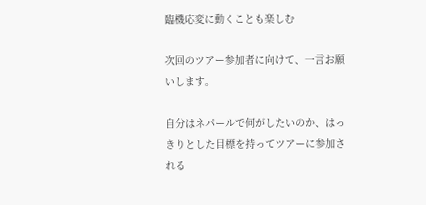臨機応変に動くことも楽しむ

次回のツアー参加者に向けて、一言お願いします。

自分はネパールで何がしたいのか、はっきりとした目標を持ってツアーに参加される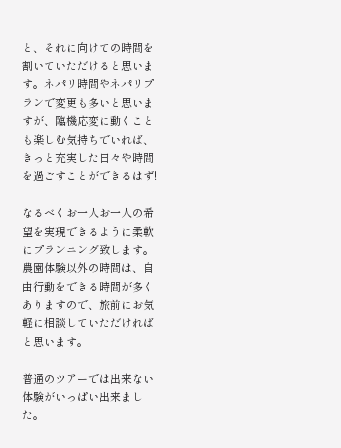と、それに向けての時間を割いていただけると思います。ネパリ時間やネパリプランで変更も多いと思いますが、臨機応変に動くことも楽しむ気持ちでいれば、きっと充実した日々や時間を過ごすことができるはず!

なるべくお一人お一人の希望を実現できるように柔軟にプランニング致します。農園体験以外の時間は、自由行動をできる時間が多くありますので、旅前にお気軽に相談していただければと思います。

普通のツアーでは出来ない体験がいっぱい出来ました。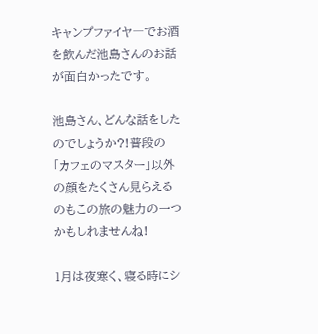キャンプファイヤ―でお酒を飲んだ池島さんのお話が面白かったです。

池島さん、どんな話をしたのでしょうか?!普段の「カフェのマスター」以外の顔をたくさん見らえるのもこの旅の魅力の一つかもしれませんね!

1月は夜寒く、寝る時にシ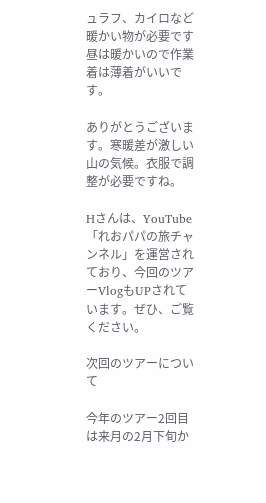ュラフ、カイロなど暖かい物が必要です
昼は暖かいので作業着は薄着がいいです。

ありがとうございます。寒暖差が激しい山の気候。衣服で調整が必要ですね。

Hさんは、YouTube「れおパパの旅チャンネル」を運営されており、今回のツアーVlogもUPされています。ぜひ、ご覧ください。

次回のツアーについて

今年のツアー2回目は来月の2月下旬か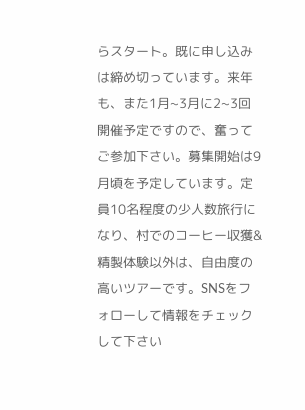らスタート。既に申し込みは締め切っています。来年も、また1月~3月に2~3回開催予定ですので、奮ってご参加下さい。募集開始は9月頃を予定しています。定員10名程度の少人数旅行になり、村でのコーヒー収獲&精製体験以外は、自由度の高いツアーです。SNSをフォローして情報をチェックして下さい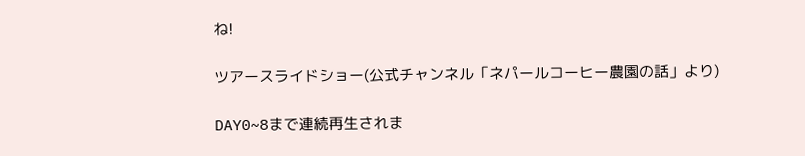ね!

ツアースライドショー(公式チャンネル「ネパールコーヒー農園の話」より)

DAY0~8まで連続再生されま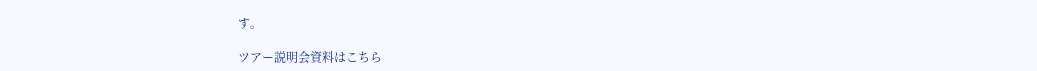す。

ツアー説明会資料はこちら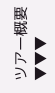ツアー概要▼▼▼